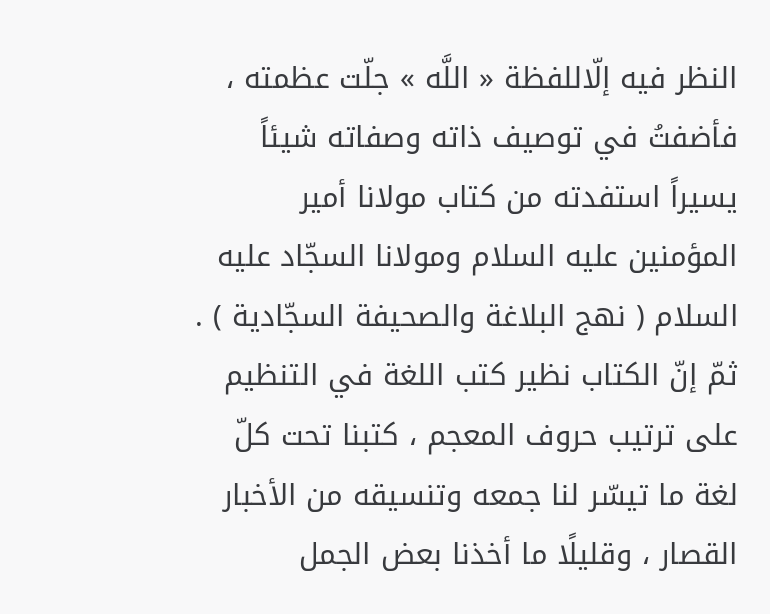النظر فيه إلّاللفظة « اللَّه » جلّت عظمته ، فأضفتُ في توصيف ذاته وصفاته شيئاً يسيراً استفدته من كتاب مولانا أمير المؤمنين عليه السلام ومولانا السجّاد عليه السلام ( نهج البلاغة والصحيفة السجّادية ) .
ثمّ إنّ الكتاب نظير كتب اللغة في التنظيم على ترتيب حروف المعجم ، كتبنا تحت كلّ لغة ما تيسّر لنا جمعه وتنسيقه من الأخبار القصار ، وقليلًا ما أخذنا بعض الجمل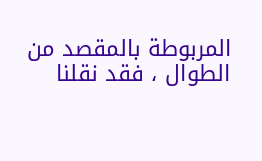المربوطة بالمقصد من الطوال ، فقد نقلنا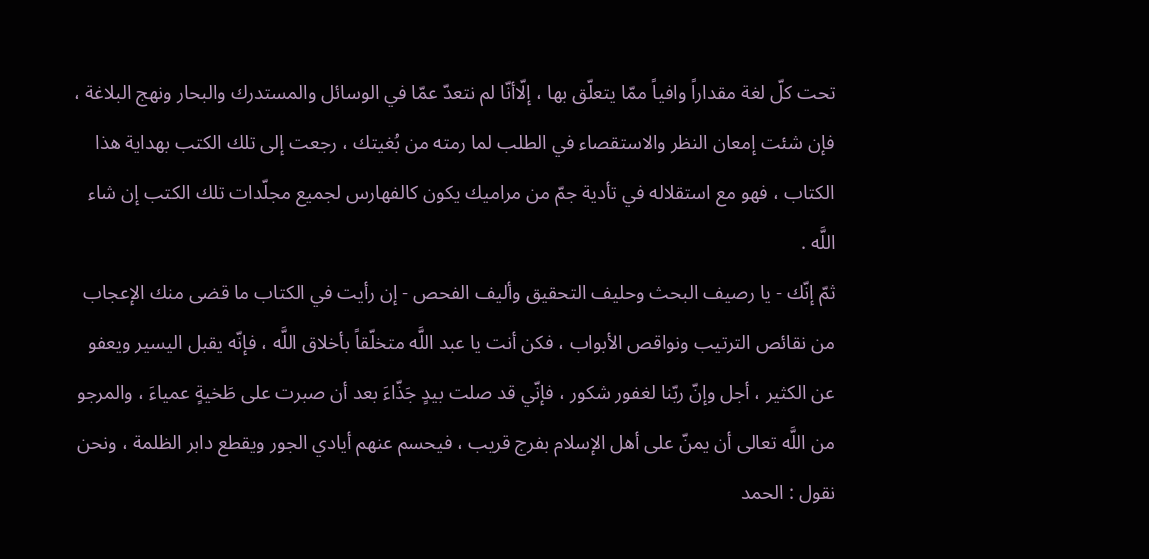تحت كلّ لغة مقداراً وافياً ممّا يتعلّق بها ، إلّاأنّا لم نتعدّ عمّا في الوسائل والمستدرك والبحار ونهج البلاغة ، فإن شئت إمعان النظر والاستقصاء في الطلب لما رمته من بُغيتك ، رجعت إلى تلك الكتب بهداية هذا الكتاب ، فهو مع استقلاله في تأدية جمّ من مراميك يكون كالفهارس لجميع مجلّدات تلك الكتب إن شاء اللَّه .
ثمّ إنّك - يا رصيف البحث وحليف التحقيق وأليف الفحص - إن رأيت في الكتاب ما قضى منك الإعجاب من نقائص الترتيب ونواقص الأبواب ، فكن أنت يا عبد اللَّه متخلّقاً بأخلاق اللَّه ، فإنّه يقبل اليسير ويعفو عن الكثير ، أجل وإنّ ربّنا لغفور شكور ، فإنّي قد صلت بيدٍ جَذّاءَ بعد أن صبرت على طَخيةٍ عمياءَ ، والمرجو من اللَّه تعالى أن يمنّ على أهل الإسلام بفرج قريب ، فيحسم عنهم أيادي الجور ويقطع دابر الظلمة ، ونحن نقول : الحمد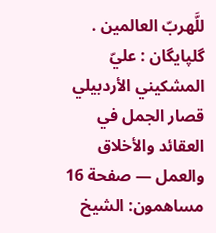للَّهربّ العالمين .
گلپايگان : عليّ المشكيني الأردبيلي
قصار الجمل في العقائد والأخلاق والعمل — صفحة 16
مساهمون: الشيخ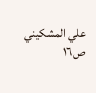علي المشكيني
ص١٦